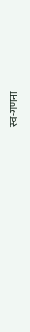स्व-गणना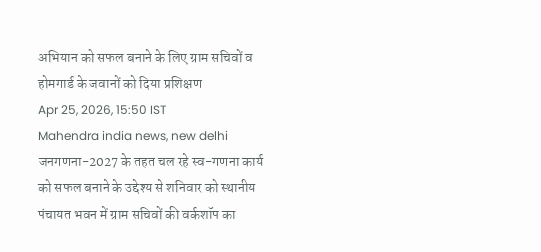अभियान को सफल बनाने के लिए ग्राम सचिवों व होमगार्ड के जवानों को दिया प्रशिक्षण
Apr 25, 2026, 15:50 IST
Mahendra india news, new delhi
जनगणना-2027 के तहत चल रहे स्व-गणना कार्य को सफल बनाने के उद्देश्य से शनिवार को स्थानीय पंचायत भवन में ग्राम सचिवों की वर्कशॉप का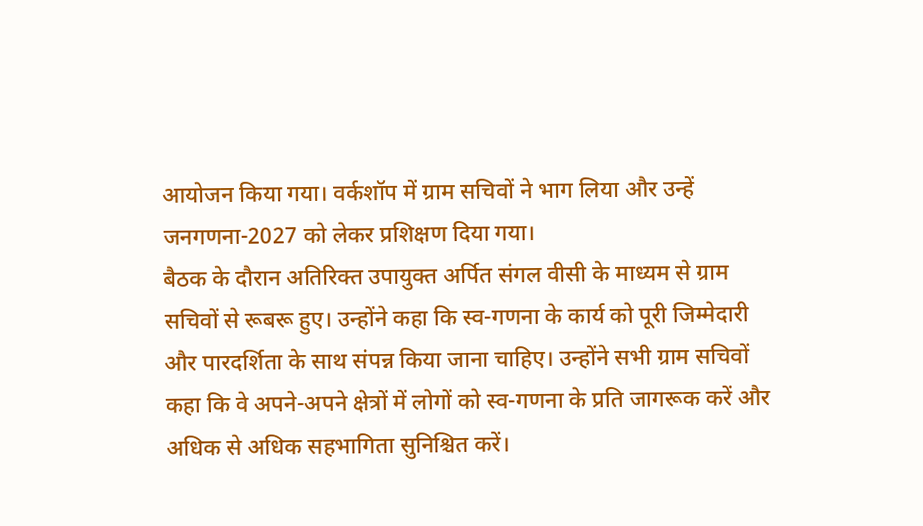आयोजन किया गया। वर्कशॉप में ग्राम सचिवों ने भाग लिया और उन्हें जनगणना-2027 को लेकर प्रशिक्षण दिया गया।
बैठक के दौरान अतिरिक्त उपायुक्त अर्पित संगल वीसी के माध्यम से ग्राम सचिवों से रूबरू हुए। उन्होंने कहा कि स्व-गणना के कार्य को पूरी जिम्मेदारी और पारदर्शिता के साथ संपन्न किया जाना चाहिए। उन्होंने सभी ग्राम सचिवों कहा कि वे अपने-अपने क्षेत्रों में लोगों को स्व-गणना के प्रति जागरूक करें और अधिक से अधिक सहभागिता सुनिश्चित करें।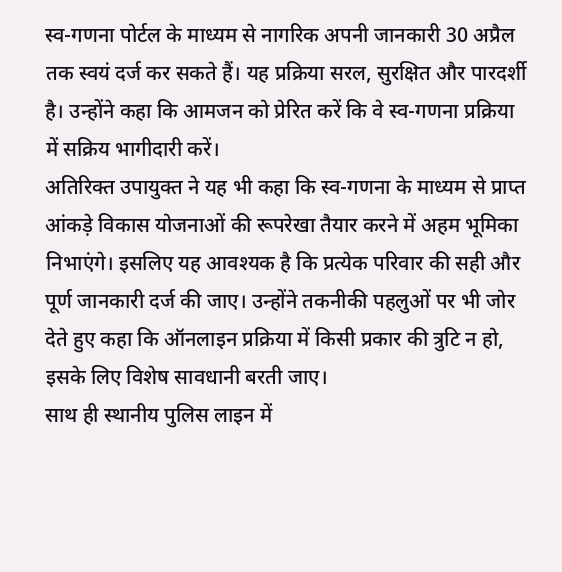स्व-गणना पोर्टल के माध्यम से नागरिक अपनी जानकारी 30 अप्रैल तक स्वयं दर्ज कर सकते हैं। यह प्रक्रिया सरल, सुरक्षित और पारदर्शी है। उन्होंने कहा कि आमजन को प्रेरित करें कि वे स्व-गणना प्रक्रिया में सक्रिय भागीदारी करें।
अतिरिक्त उपायुक्त ने यह भी कहा कि स्व-गणना के माध्यम से प्राप्त आंकड़े विकास योजनाओं की रूपरेखा तैयार करने में अहम भूमिका निभाएंगे। इसलिए यह आवश्यक है कि प्रत्येक परिवार की सही और पूर्ण जानकारी दर्ज की जाए। उन्होंने तकनीकी पहलुओं पर भी जोर देते हुए कहा कि ऑनलाइन प्रक्रिया में किसी प्रकार की त्रुटि न हो, इसके लिए विशेष सावधानी बरती जाए।
साथ ही स्थानीय पुलिस लाइन में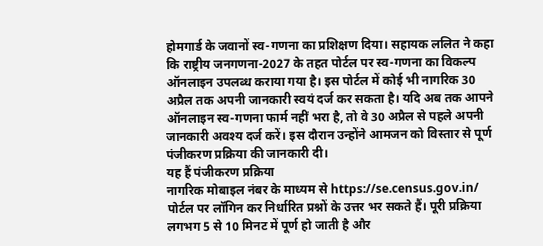होमगार्ड के जवानों स्व-गणना का प्रशिक्षण दिया। सहायक ललित ने कहा कि राष्ट्रीय जनगणना-2027 के तहत पोर्टल पर स्व-गणना का विकल्प ऑनलाइन उपलब्ध कराया गया है। इस पोर्टल में कोई भी नागरिक 30 अप्रैल तक अपनी जानकारी स्वयं दर्ज कर सकता है। यदि अब तक आपने ऑनलाइन स्व-गणना फार्म नहीं भरा है, तो वे 30 अप्रैल से पहले अपनी जानकारी अवश्य दर्ज करें। इस दौरान उन्होंने आमजन को विस्तार से पूर्ण पंजीकरण प्रक्रिया की जानकारी दी।
यह हैं पंजीकरण प्रक्रिया
नागरिक मोबाइल नंबर के माध्यम से https://se.census.gov.in/ पोर्टल पर लॉगिन कर निर्धारित प्रश्नों के उत्तर भर सकते हैं। पूरी प्रक्रिया लगभग 5 से 10 मिनट में पूर्ण हो जाती है और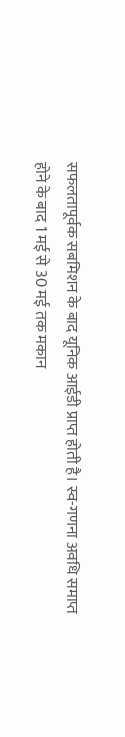सफलतापूर्वक सबमिशन के बाद यूनिक आईडी प्राप्त होती है। स्व-गणना अवधि समाप्त होने के बाद 1 मई से 30 मई तक मकान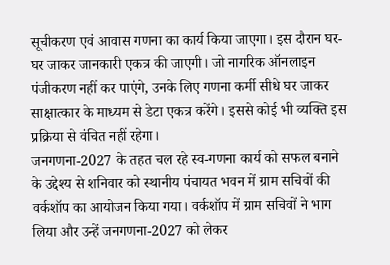सूचीकरण एवं आवास गणना का कार्य किया जाएगा। इस दौरान घर-घर जाकर जानकारी एकत्र की जाएगी। जो नागरिक ऑनलाइन पंजीकरण नहीं कर पाएंगे, उनके लिए गणना कर्मी सीधे घर जाकर साक्षात्कार के माध्यम से डेटा एकत्र करेंगे। इससे कोई भी व्यक्ति इस प्रक्रिया से वंचित नहीं रहेगा।
जनगणना-2027 के तहत चल रहे स्व-गणना कार्य को सफल बनाने के उद्देश्य से शनिवार को स्थानीय पंचायत भवन में ग्राम सचिवों की वर्कशॉप का आयोजन किया गया। वर्कशॉप में ग्राम सचिवों ने भाग लिया और उन्हें जनगणना-2027 को लेकर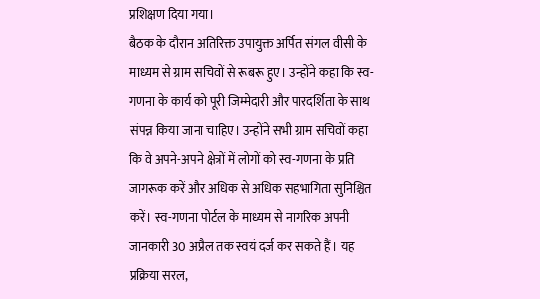प्रशिक्षण दिया गया।
बैठक के दौरान अतिरिक्त उपायुक्त अर्पित संगल वीसी के माध्यम से ग्राम सचिवों से रूबरू हुए। उन्होंने कहा कि स्व-गणना के कार्य को पूरी जिम्मेदारी और पारदर्शिता के साथ संपन्न किया जाना चाहिए। उन्होंने सभी ग्राम सचिवों कहा कि वे अपने-अपने क्षेत्रों में लोगों को स्व-गणना के प्रति जागरूक करें और अधिक से अधिक सहभागिता सुनिश्चित करें। स्व-गणना पोर्टल के माध्यम से नागरिक अपनी जानकारी 30 अप्रैल तक स्वयं दर्ज कर सकते हैं। यह प्रक्रिया सरल,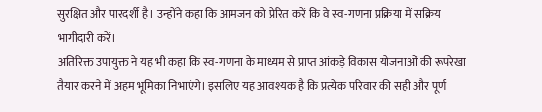सुरक्षित और पारदर्शी है। उन्होंने कहा कि आमजन को प्रेरित करें कि वे स्व-गणना प्रक्रिया में सक्रिय भागीदारी करें।
अतिरिक्त उपायुक्त ने यह भी कहा कि स्व-गणना के माध्यम से प्राप्त आंकड़े विकास योजनाओं की रूपरेखा तैयार करने में अहम भूमिका निभाएंगे। इसलिए यह आवश्यक है कि प्रत्येक परिवार की सही और पूर्ण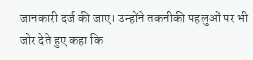जानकारी दर्ज की जाए। उन्होंने तकनीकी पहलुओं पर भी जोर देते हुए कहा कि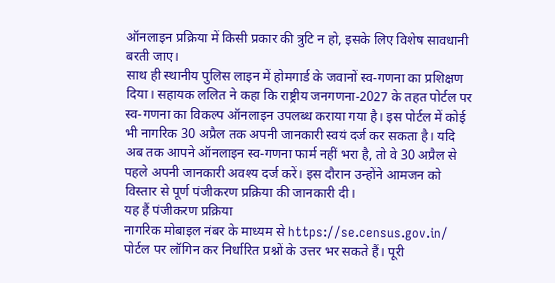ऑनलाइन प्रक्रिया में किसी प्रकार की त्रुटि न हो, इसके लिए विशेष सावधानी बरती जाए।
साथ ही स्थानीय पुलिस लाइन में होमगार्ड के जवानों स्व-गणना का प्रशिक्षण दिया। सहायक ललित ने कहा कि राष्ट्रीय जनगणना-2027 के तहत पोर्टल पर स्व-गणना का विकल्प ऑनलाइन उपलब्ध कराया गया है। इस पोर्टल में कोई भी नागरिक 30 अप्रैल तक अपनी जानकारी स्वयं दर्ज कर सकता है। यदि अब तक आपने ऑनलाइन स्व-गणना फार्म नहीं भरा है, तो वे 30 अप्रैल से पहले अपनी जानकारी अवश्य दर्ज करें। इस दौरान उन्होंने आमजन को विस्तार से पूर्ण पंजीकरण प्रक्रिया की जानकारी दी।
यह हैं पंजीकरण प्रक्रिया
नागरिक मोबाइल नंबर के माध्यम से https://se.census.gov.in/ पोर्टल पर लॉगिन कर निर्धारित प्रश्नों के उत्तर भर सकते हैं। पूरी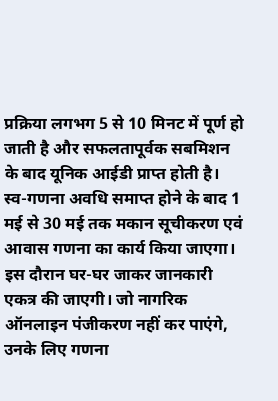प्रक्रिया लगभग 5 से 10 मिनट में पूर्ण हो जाती है और सफलतापूर्वक सबमिशन के बाद यूनिक आईडी प्राप्त होती है। स्व-गणना अवधि समाप्त होने के बाद 1 मई से 30 मई तक मकान सूचीकरण एवं आवास गणना का कार्य किया जाएगा। इस दौरान घर-घर जाकर जानकारी एकत्र की जाएगी। जो नागरिक ऑनलाइन पंजीकरण नहीं कर पाएंगे, उनके लिए गणना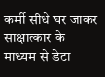कर्मी सीधे घर जाकर साक्षात्कार के माध्यम से डेटा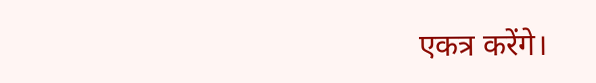एकत्र करेंगे।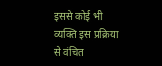इससे कोई भी व्यक्ति इस प्रक्रिया से वंचित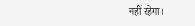नहीं रहेगा।